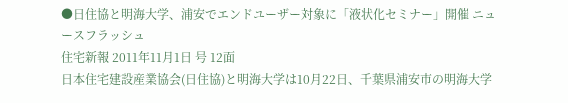●日住協と明海大学、浦安でエンドユーザー対象に「液状化セミナー」開催 ニュースフラッシュ
住宅新報 2011年11月1日 号 12面
日本住宅建設産業協会(日住協)と明海大学は10月22日、千葉県浦安市の明海大学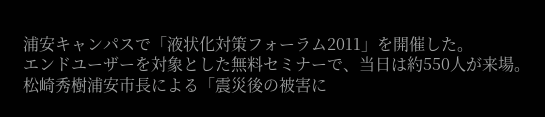浦安キャンパスで「液状化対策フォーラム2011」を開催した。
エンドユーザーを対象とした無料セミナーで、当日は約550人が来場。松崎秀樹浦安市長による「震災後の被害に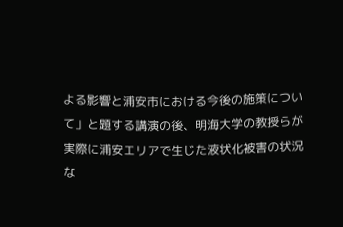よる影響と浦安市における今後の施策について」と題する講演の後、明海大学の教授らが実際に浦安エリアで生じた液状化被害の状況な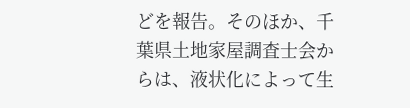どを報告。そのほか、千葉県土地家屋調査士会からは、液状化によって生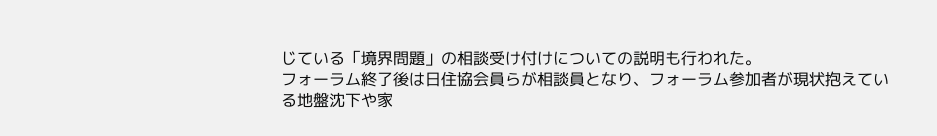じている「境界問題」の相談受け付けについての説明も行われた。
フォーラム終了後は日住協会員らが相談員となり、フォーラム参加者が現状抱えている地盤沈下や家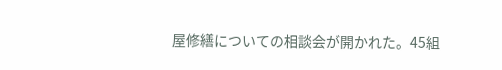屋修繕についての相談会が開かれた。45組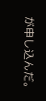が申し込んだ。